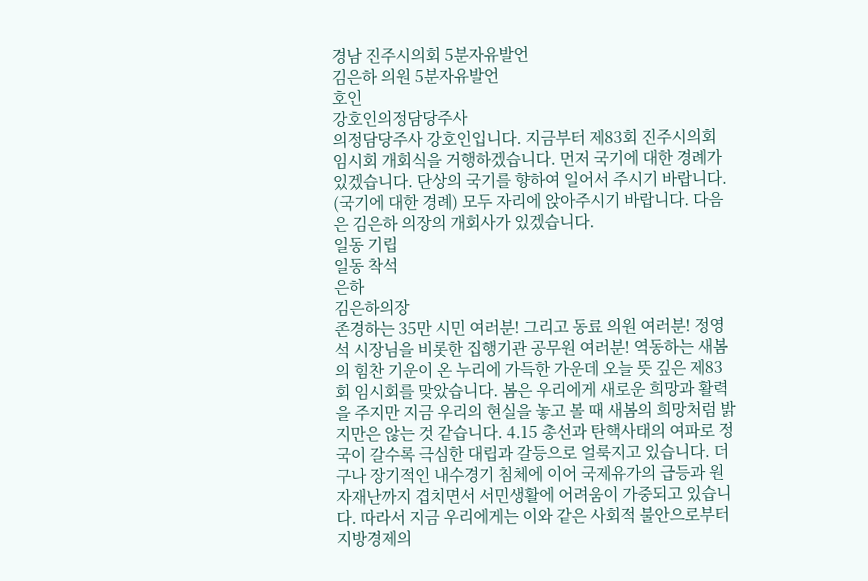경남 진주시의회 5분자유발언
김은하 의원 5분자유발언
호인
강호인의정담당주사
의정담당주사 강호인입니다. 지금부터 제83회 진주시의회 임시회 개회식을 거행하겠습니다. 먼저 국기에 대한 경례가 있겠습니다. 단상의 국기를 향하여 일어서 주시기 바랍니다. (국기에 대한 경례) 모두 자리에 앉아주시기 바랍니다. 다음은 김은하 의장의 개회사가 있겠습니다.
일동 기립
일동 착석
은하
김은하의장
존경하는 35만 시민 여러분! 그리고 동료 의원 여러분! 정영석 시장님을 비롯한 집행기관 공무원 여러분! 역동하는 새봄의 힘찬 기운이 온 누리에 가득한 가운데 오늘 뜻 깊은 제83회 임시회를 맞았습니다. 봄은 우리에게 새로운 희망과 활력을 주지만 지금 우리의 현실을 놓고 볼 때 새봄의 희망처럼 밝지만은 않는 것 같습니다. 4.15 총선과 탄핵사태의 여파로 정국이 갈수록 극심한 대립과 갈등으로 얼룩지고 있습니다. 더구나 장기적인 내수경기 침체에 이어 국제유가의 급등과 원자재난까지 겹치면서 서민생활에 어려움이 가중되고 있습니다. 따라서 지금 우리에게는 이와 같은 사회적 불안으로부터 지방경제의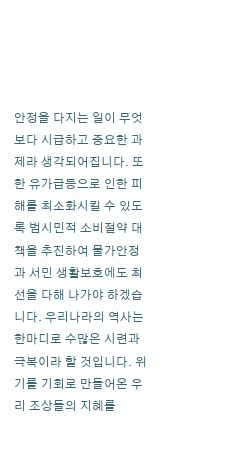안정을 다지는 일이 무엇보다 시급하고 중요한 과제라 생각되어집니다. 또한 유가급등으로 인한 피해를 최소화시킬 수 있도록 범시민적 소비절약 대책을 추진하여 물가안정과 서민 생활보호에도 최선을 다해 나가야 하겠습니다. 우리나라의 역사는 한마디로 수많은 시련과 극복이라 할 것입니다. 위기를 기회로 만들어온 우리 조상들의 지혜를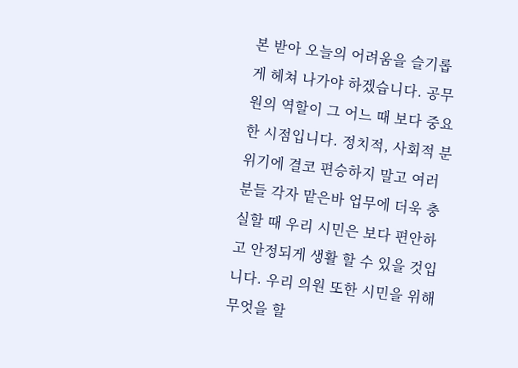본 받아 오늘의 어려움을 슬기롭게 헤쳐 나가야 하겠습니다. 공무원의 역할이 그 어느 때 보다 중요한 시점입니다. 정치적, 사회적 분위기에 결코 편승하지 말고 여러분들 각자 맡은바 업무에 더욱 충실할 때 우리 시민은 보다 편안하고 안정되게 생활 할 수 있을 것입니다. 우리 의원 또한 시민을 위해 무엇을 할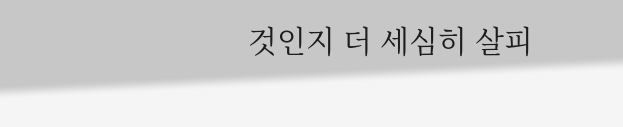것인지 더 세심히 살피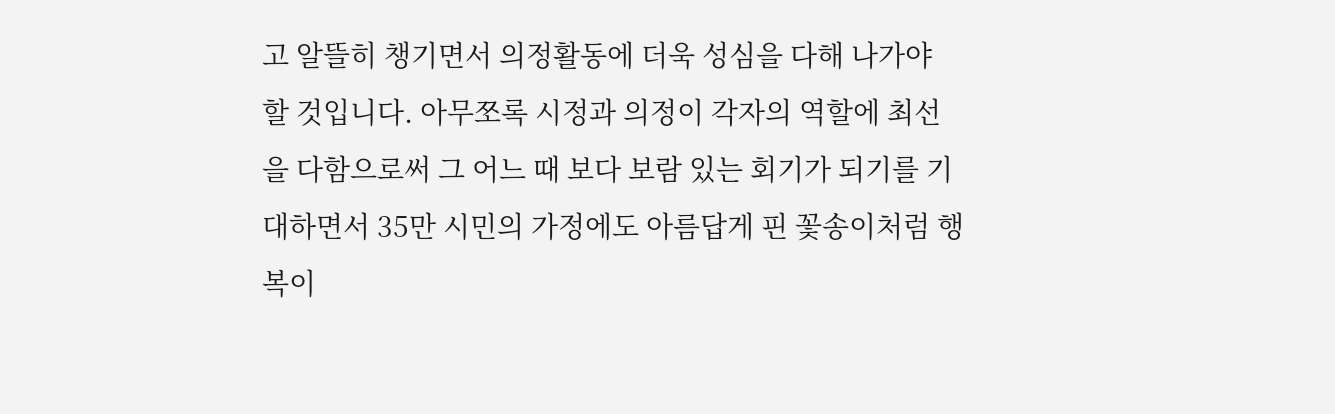고 알뜰히 챙기면서 의정활동에 더욱 성심을 다해 나가야 할 것입니다. 아무쪼록 시정과 의정이 각자의 역할에 최선을 다함으로써 그 어느 때 보다 보람 있는 회기가 되기를 기대하면서 35만 시민의 가정에도 아름답게 핀 꽃송이처럼 행복이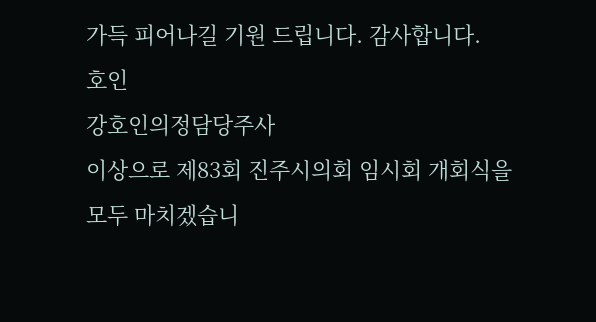가득 피어나길 기원 드립니다. 감사합니다.
호인
강호인의정담당주사
이상으로 제83회 진주시의회 임시회 개회식을 모두 마치겠습니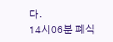다.
14시06분 폐식